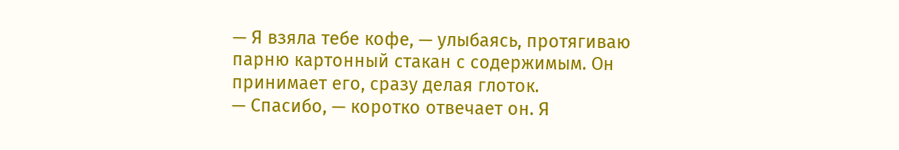— Я взяла тебе кофе, — улыбаясь, протягиваю парню картонный стакан с содержимым. Он принимает его, сразу делая глоток.
— Спасибо, — коротко отвечает он. Я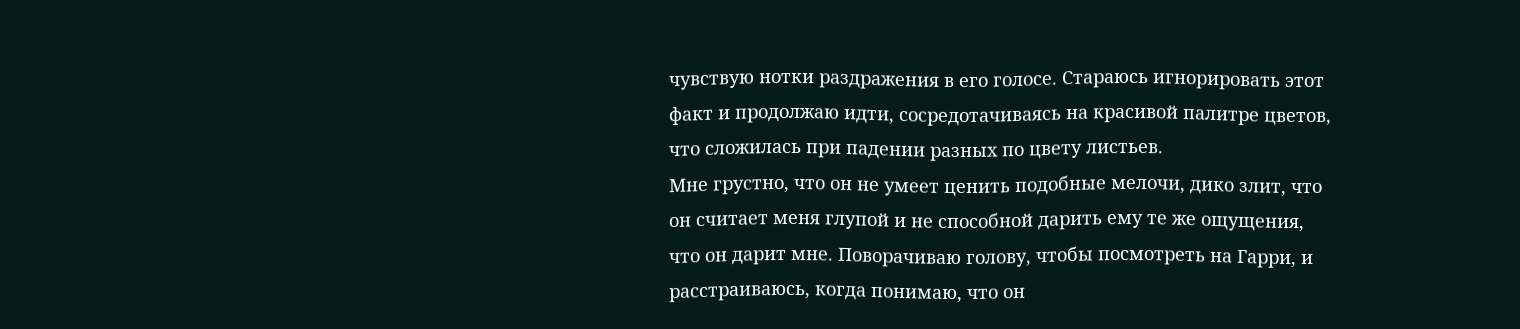чувствую нотки раздражения в его голосе. Стараюсь игнорировать этот факт и продолжаю идти, сосредотачиваясь на красивой палитре цветов, что сложилась при падении разных по цвету листьев.
Мне грустно, что он не умеет ценить подобные мелочи, дико злит, что он считает меня глупой и не способной дарить ему те же ощущения, что он дарит мне. Поворачиваю голову, чтобы посмотреть на Гарри, и расстраиваюсь, когда понимаю, что он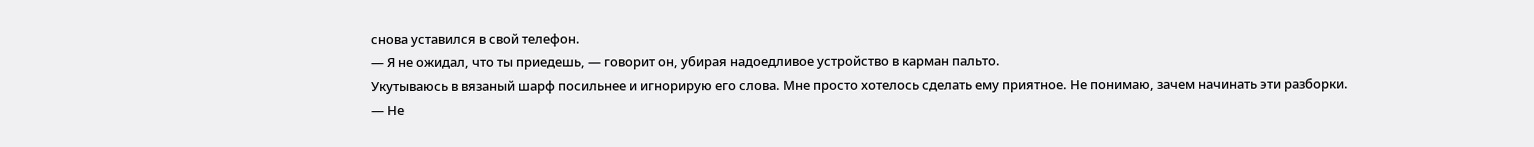снова уставился в свой телефон.
— Я не ожидал, что ты приедешь, — говорит он, убирая надоедливое устройство в карман пальто.
Укутываюсь в вязаный шарф посильнее и игнорирую его слова. Мне просто хотелось сделать ему приятное. Не понимаю, зачем начинать эти разборки.
— Не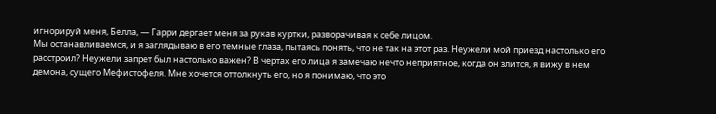игнорируй меня, Белла, — Гарри дергает меня за рукав куртки, разворачивая к себе лицом.
Мы останавливаемся, и я заглядываю в его темные глаза, пытаясь понять, что не так на этот раз. Неужели мой приезд настолько его расстроил? Неужели запрет был настолько важен? В чертах его лица я замечаю нечто неприятное, когда он злится, я вижу в нем демона, сущего Мефистофеля. Мне хочется оттолкнуть его, но я понимаю, что это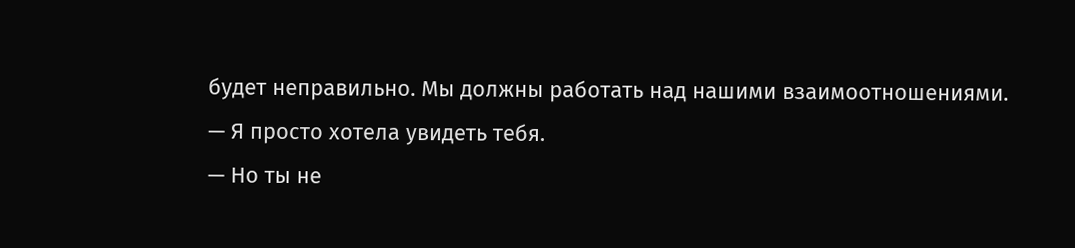будет неправильно. Мы должны работать над нашими взаимоотношениями.
— Я просто хотела увидеть тебя.
— Но ты не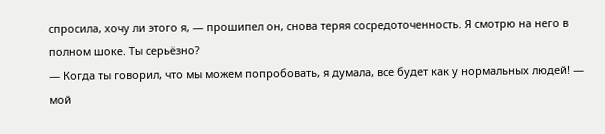спросила, хочу ли этого я, — прошипел он, снова теряя сосредоточенность. Я смотрю на него в полном шоке. Ты серьёзно?
— Когда ты говорил, что мы можем попробовать, я думала, все будет как у нормальных людей! — мой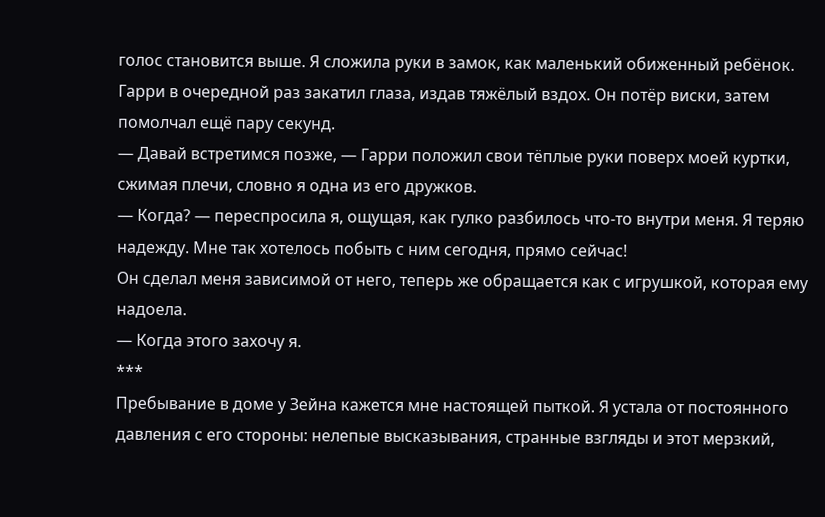голос становится выше. Я сложила руки в замок, как маленький обиженный ребёнок.
Гарри в очередной раз закатил глаза, издав тяжёлый вздох. Он потёр виски, затем помолчал ещё пару секунд.
— Давай встретимся позже, — Гарри положил свои тёплые руки поверх моей куртки, сжимая плечи, словно я одна из его дружков.
— Когда? — переспросила я, ощущая, как гулко разбилось что-то внутри меня. Я теряю надежду. Мне так хотелось побыть с ним сегодня, прямо сейчас!
Он сделал меня зависимой от него, теперь же обращается как с игрушкой, которая ему надоела.
— Когда этого захочу я.
***
Пребывание в доме у Зейна кажется мне настоящей пыткой. Я устала от постоянного давления с его стороны: нелепые высказывания, странные взгляды и этот мерзкий,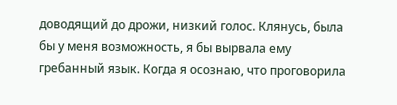доводящий до дрожи, низкий голос. Клянусь, была бы у меня возможность, я бы вырвала ему гребанный язык. Когда я осознаю, что проговорила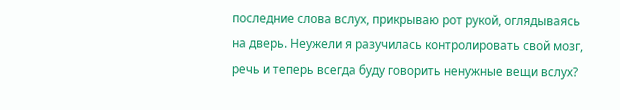последние слова вслух, прикрываю рот рукой, оглядываясь на дверь. Неужели я разучилась контролировать свой мозг, речь и теперь всегда буду говорить ненужные вещи вслух?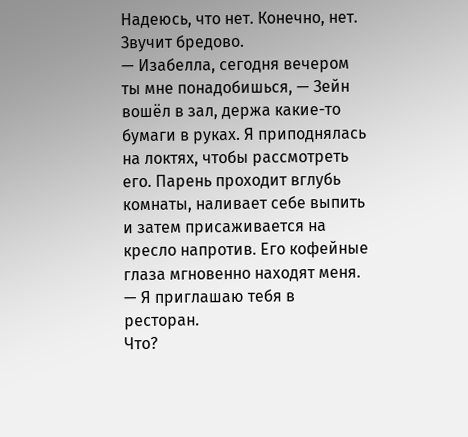Надеюсь, что нет. Конечно, нет. Звучит бредово.
— Изабелла, сегодня вечером ты мне понадобишься, — Зейн вошёл в зал, держа какие-то бумаги в руках. Я приподнялась на локтях, чтобы рассмотреть его. Парень проходит вглубь комнаты, наливает себе выпить и затем присаживается на кресло напротив. Его кофейные глаза мгновенно находят меня. — Я приглашаю тебя в ресторан.
Что?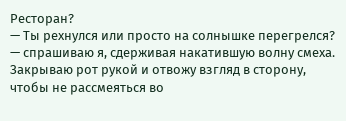Ресторан?
— Ты рехнулся или просто на солнышке перегрелся? — спрашиваю я, сдерживая накатившую волну смеха. Закрываю рот рукой и отвожу взгляд в сторону, чтобы не рассмеяться во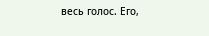весь голос. Его,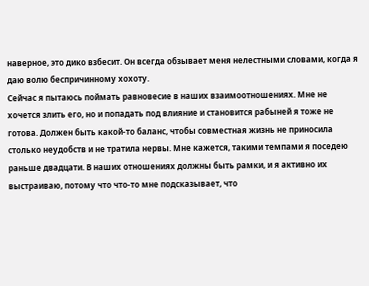наверное, это дико взбесит. Он всегда обзывает меня нелестными словами, когда я даю волю беспричинному хохоту.
Сейчас я пытаюсь поймать равновесие в наших взаимоотношениях. Мне не хочется злить его, но и попадать под влияние и становится рабыней я тоже не готова. Должен быть какой-то баланс, чтобы совместная жизнь не приносила столько неудобств и не тратила нервы. Мне кажется, такими темпами я поседею раньше двадцати. В наших отношениях должны быть рамки, и я активно их выстраиваю, потому что что-то мне подсказывает, что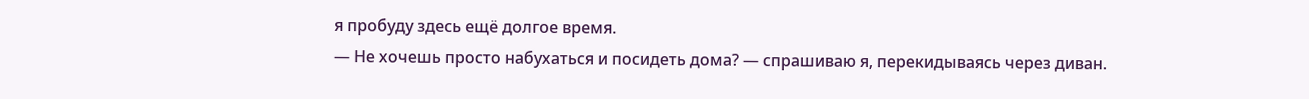я пробуду здесь ещё долгое время.
— Не хочешь просто набухаться и посидеть дома? — спрашиваю я, перекидываясь через диван.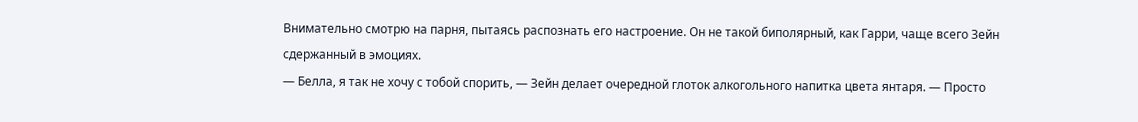Внимательно смотрю на парня, пытаясь распознать его настроение. Он не такой биполярный, как Гарри, чаще всего Зейн сдержанный в эмоциях.
— Белла, я так не хочу с тобой спорить, — Зейн делает очередной глоток алкогольного напитка цвета янтаря. — Просто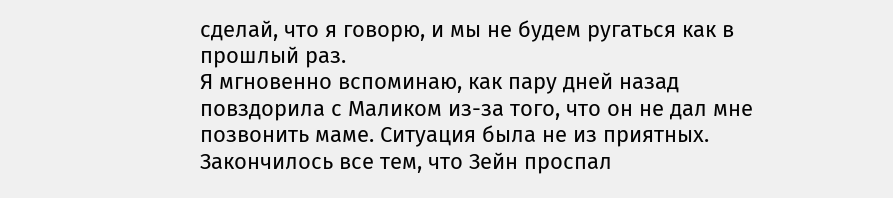сделай, что я говорю, и мы не будем ругаться как в прошлый раз.
Я мгновенно вспоминаю, как пару дней назад повздорила с Маликом из-за того, что он не дал мне позвонить маме. Ситуация была не из приятных. Закончилось все тем, что Зейн проспал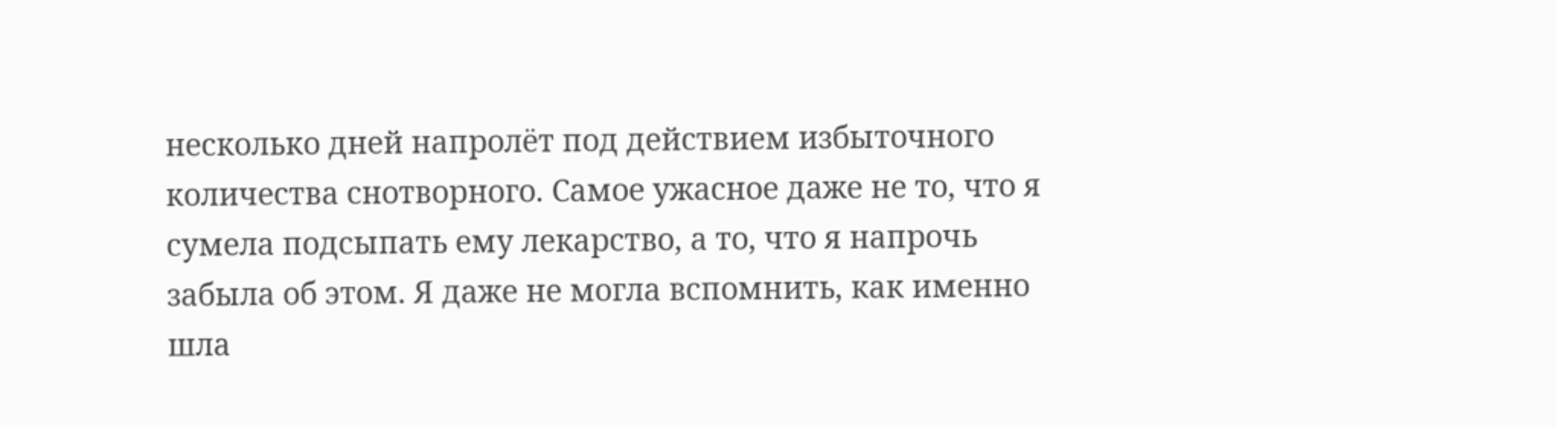несколько дней напролёт под действием избыточного количества снотворного. Самое ужасное даже не то, что я сумела подсыпать ему лекарство, а то, что я напрочь забыла об этом. Я даже не могла вспомнить, как именно шла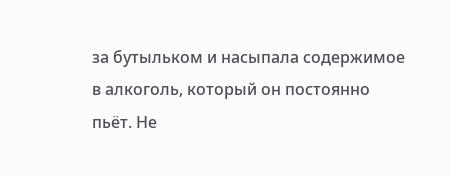за бутыльком и насыпала содержимое в алкоголь, который он постоянно пьёт. Не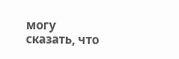могу сказать, что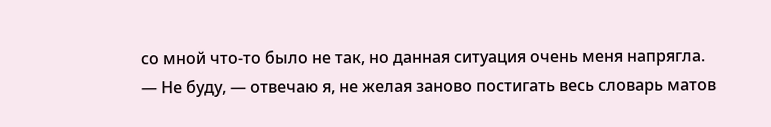со мной что-то было не так, но данная ситуация очень меня напрягла.
— Не буду, — отвечаю я, не желая заново постигать весь словарь матов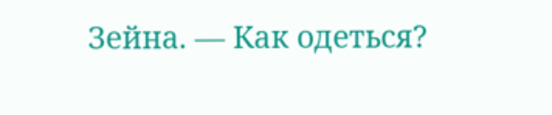Зейна. — Как одеться?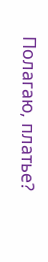Полагаю, платье?